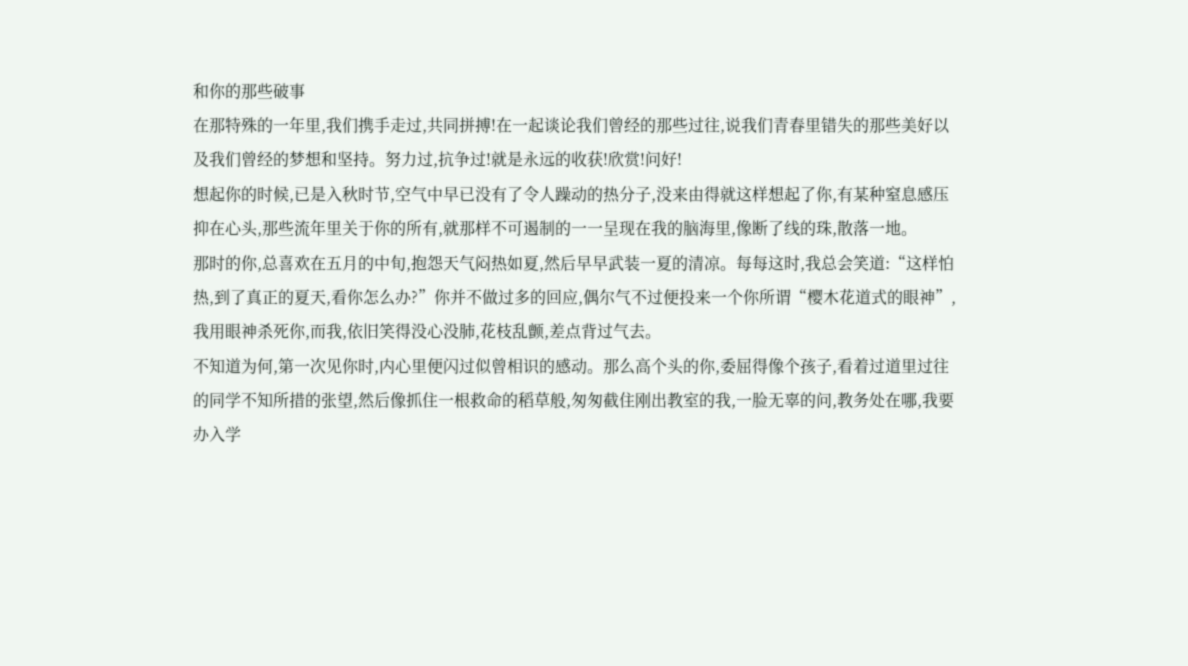和你的那些破事
在那特殊的一年里,我们携手走过,共同拼搏!在一起谈论我们曾经的那些过往,说我们青春里错失的那些美好以及我们曾经的梦想和坚持。努力过,抗争过!就是永远的收获!欣赏!问好!
想起你的时候,已是入秋时节,空气中早已没有了令人躁动的热分子,没来由得就这样想起了你,有某种窒息感压抑在心头,那些流年里关于你的所有,就那样不可遏制的一一呈现在我的脑海里,像断了线的珠,散落一地。
那时的你,总喜欢在五月的中旬,抱怨天气闷热如夏,然后早早武装一夏的清凉。每每这时,我总会笑道:“这样怕热,到了真正的夏天,看你怎么办?”你并不做过多的回应,偶尔气不过便投来一个你所谓“樱木花道式的眼神”,我用眼神杀死你,而我,依旧笑得没心没肺,花枝乱颤,差点背过气去。
不知道为何,第一次见你时,内心里便闪过似曾相识的感动。那么高个头的你,委屈得像个孩子,看着过道里过往的同学不知所措的张望,然后像抓住一根救命的稻草般,匆匆截住刚出教室的我,一脸无辜的问,教务处在哪,我要办入学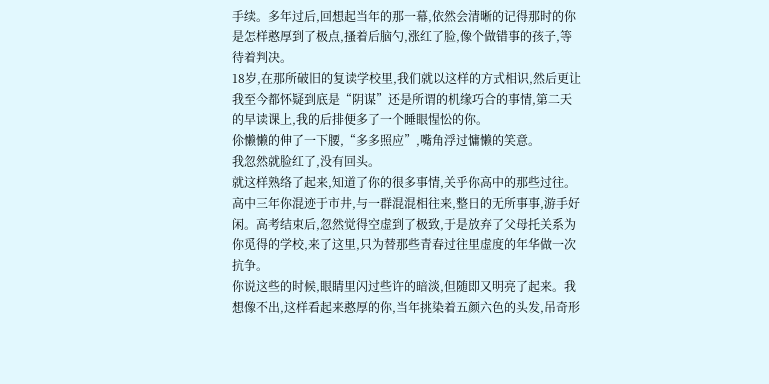手续。多年过后,回想起当年的那一幕,依然会清晰的记得那时的你是怎样憨厚到了极点,搔着后脑勺,涨红了脸,像个做错事的孩子,等待着判决。
18岁,在那所破旧的复读学校里,我们就以这样的方式相识,然后更让我至今都怀疑到底是“阴谋”还是所谓的机缘巧合的事情,第二天的早读课上,我的后排便多了一个睡眼惺忪的你。
伱懒懒的伸了一下腰,“多多照应”,嘴角浮过慵懒的笑意。
我忽然就脸红了,没有回头。
就这样熟络了起来,知道了你的很多事情,关乎你高中的那些过往。
高中三年你混迹于市井,与一群混混相往来,整日的无所事事,游手好闲。高考结束后,忽然觉得空虚到了极致,于是放弃了父母托关系为你觅得的学校,来了这里,只为替那些青春过往里虚度的年华做一次抗争。
你说这些的时候,眼睛里闪过些许的暗淡,但随即又明亮了起来。我想像不出,这样看起来憨厚的你,当年挑染着五颜六色的头发,吊奇形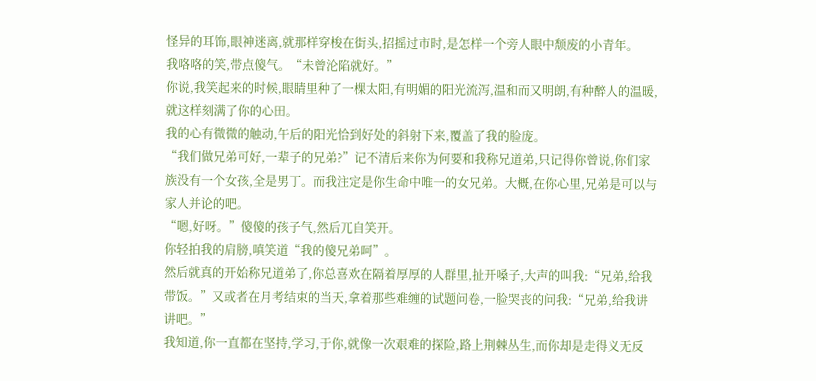怪异的耳饰,眼神迷离,就那样穿梭在街头,招摇过市时,是怎样一个旁人眼中颓废的小青年。
我咯咯的笑,带点傻气。“未曾沦陷就好。”
你说,我笑起来的时候,眼睛里种了一棵太阳,有明媚的阳光流泻,温和而又明朗,有种醉人的温暖,就这样刻满了你的心田。
我的心有微微的触动,午后的阳光恰到好处的斜射下来,覆盖了我的脸庞。
“我们做兄弟可好,一辈子的兄弟?”记不清后来你为何要和我称兄道弟,只记得你曾说,你们家族没有一个女孩,全是男丁。而我注定是你生命中唯一的女兄弟。大概,在你心里,兄弟是可以与家人并论的吧。
“嗯,好呀。”傻傻的孩子气,然后兀自笑开。
你轻拍我的肩膀,嗔笑道“我的傻兄弟呵”。
然后就真的开始称兄道弟了,你总喜欢在隔着厚厚的人群里,扯开嗓子,大声的叫我:“兄弟,给我带饭。”又或者在月考结束的当天,拿着那些难缠的试题问卷,一脸哭丧的问我:“兄弟,给我讲讲吧。”
我知道,你一直都在坚持,学习,于你,就像一次艰难的探险,路上荆棘丛生,而你却是走得义无反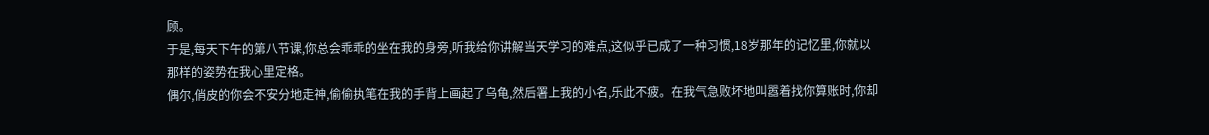顾。
于是,每天下午的第八节课,你总会乖乖的坐在我的身旁,听我给你讲解当天学习的难点,这似乎已成了一种习惯,18岁那年的记忆里,你就以那样的姿势在我心里定格。
偶尔,俏皮的你会不安分地走神,偷偷执笔在我的手背上画起了乌龟,然后署上我的小名,乐此不疲。在我气急败坏地叫嚣着找你算账时,你却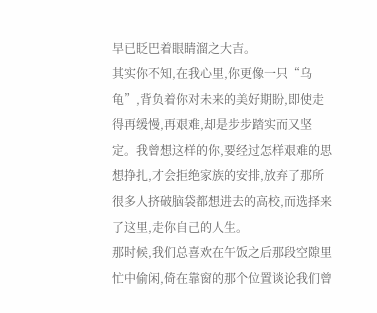早已眨巴着眼睛溜之大吉。
其实你不知,在我心里,你更像一只“乌龟”,背负着你对未来的美好期盼,即使走得再缓慢,再艰难,却是步步踏实而又坚定。我曾想这样的你,要经过怎样艰难的思想挣扎,才会拒绝家族的安排,放弃了那所很多人挤破脑袋都想进去的高校,而选择来了这里,走你自己的人生。
那时候,我们总喜欢在午饭之后那段空隙里忙中偷闲,倚在靠窗的那个位置谈论我们曾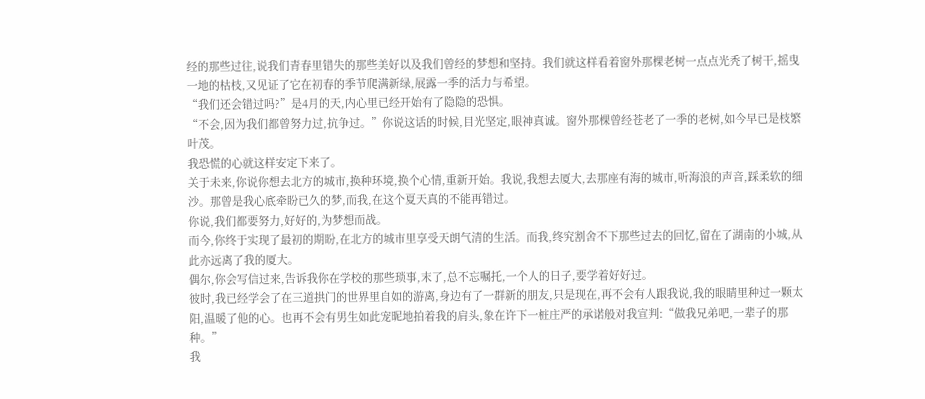经的那些过往,说我们青春里错失的那些美好以及我们曾经的梦想和坚持。我们就这样看着窗外那棵老树一点点光秃了树干,摇曳一地的枯枝,又见证了它在初春的季节爬满新绿,展露一季的活力与希望。
“我们还会错过吗?”是4月的天,内心里已经开始有了隐隐的恐惧。
“不会,因为我们都曾努力过,抗争过。”你说这话的时候,目光坚定,眼神真诚。窗外那棵曾经苍老了一季的老树,如今早已是枝繁叶茂。
我恐慌的心就这样安定下来了。
关于未来,你说你想去北方的城市,换种环境,换个心情,重新开始。我说,我想去厦大,去那座有海的城市,听海浪的声音,踩柔软的细沙。那曾是我心底牵盼已久的梦,而我,在这个夏天真的不能再错过。
你说,我们都要努力,好好的,为梦想而战。
而今,你终于实现了最初的期盼,在北方的城市里享受天朗气清的生活。而我,终究割舍不下那些过去的回忆,留在了湖南的小城,从此亦远离了我的厦大。
偶尔,你会写信过来,告诉我你在学校的那些琐事,末了,总不忘嘱托,一个人的日子,要学着好好过。
彼时,我已经学会了在三道拱门的世界里自如的游离,身边有了一群新的朋友,只是现在,再不会有人跟我说,我的眼睛里种过一颗太阳,温暖了他的心。也再不会有男生如此宠昵地拍着我的肩头,象在许下一桩庄严的承诺般对我宣判:“做我兄弟吧,一辈子的那种。”
我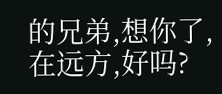的兄弟,想你了,在远方,好吗?